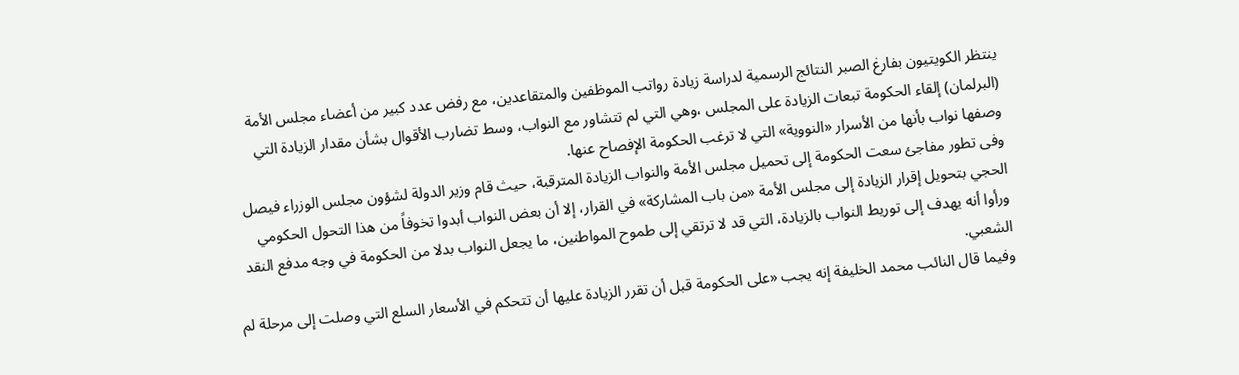ينتظر الكويتيون بفارغ الصبر النتائج الرسمية لدراسة زيادة رواتب الموظفين والمتقاعدين، مع رفض عدد كبير من أعضاء مجلس الأمة (البرلمان) إلقاء الحكومة تبعات الزيادة على المجلس ،وهي التي لم تتشاور مع النواب، وسط تضارب الأقوال بشأن مقدار الزيادة التي وصفها نواب بأنها من الأسرار «النووية» التي لا ترغب الحكومة الإفصاح عنها.
وفى تطور مفاجئ سعت الحكومة إلى تحميل مجلس الأمة والنواب الزيادة المترقبة، حيث قام وزير الدولة لشؤون مجلس الوزراء فيصل الحجي بتحويل إقرار الزيادة إلى مجلس الأمة «من باب المشاركة» في القرار، إلا أن بعض النواب أبدوا تخوفاً من هذا التحول الحكومي ورأوا أنه يهدف إلى توريط النواب بالزيادة، التي قد لا ترتقي إلى طموح المواطنين، ما يجعل النواب بدلا من الحكومة في وجه مدفع النقد الشعبي.
وفيما قال النائب محمد الخليفة إنه يجب «على الحكومة قبل أن تقرر الزيادة عليها أن تتحكم في الأسعار السلع التي وصلت إلى مرحلة لم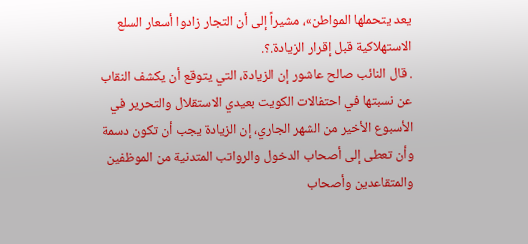يعد يتحملها المواطن»، مشيراً إلى أن التجار زادوا أسعار السلع الاستهلاكية قبل إقرار الزيادة.؟.
. قال النائب صالح عاشور إن الزيادة، التي يتوقع أن يكشف النقاب عن نسبتها في احتفالات الكويت بعيدي الاستقلال والتحرير في الأسبوع الأخير من الشهر الجاري، إن الزيادة يجب أن تكون دسمة وأن تعطى إلى أصحاب الدخول والرواتب المتدنية من الموظفين والمتقاعدين وأصحاب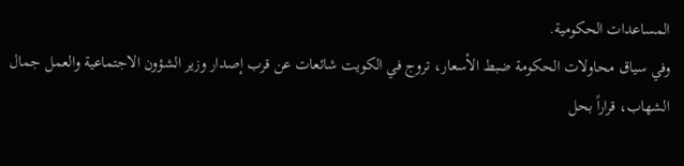المساعدات الحكومية.
وفي سياق محاولات الحكومة ضبط الأسعار، تروج في الكويت شائعات عن قرب إصدار وزير الشؤون الاجتماعية والعمل جمال الشهاب، قراراً بحل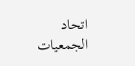اتحاد الجمعيات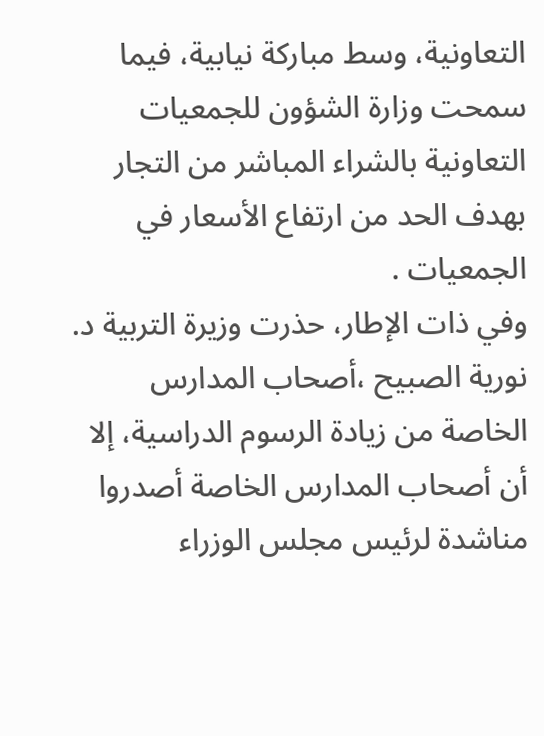التعاونية، وسط مباركة نيابية، فيما سمحت وزارة الشؤون للجمعيات التعاونية بالشراء المباشر من التجار بهدف الحد من ارتفاع الأسعار في الجمعيات .
وفي ذات الإطار، حذرت وزيرة التربية د. نورية الصبيح ،أصحاب المدارس الخاصة من زيادة الرسوم الدراسية، إلا أن أصحاب المدارس الخاصة أصدروا مناشدة لرئيس مجلس الوزراء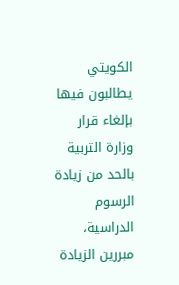الكويتي يطالبون فيها بإلغاء قرار وزارة التربية بالحد من زيادة الرسوم الدراسية، مبررين الزيادة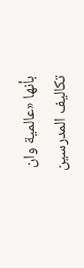بأنها «عالمية وان تكاليف المدرسين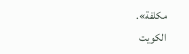مكلفة».
الكويت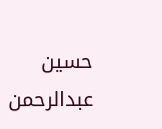حسين عبدالرحمن